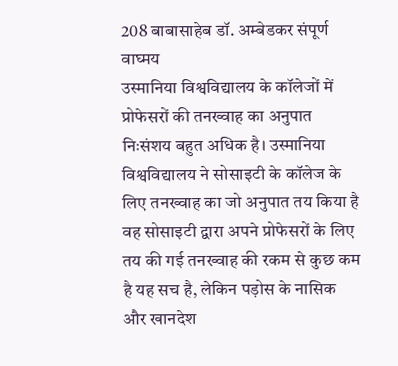208 बाबासाहेब डॉ. अम्बेडकर संपूर्ण वाघ्मय
उस्मानिया विश्वविद्यालय के कॉलेजों में प्रोफेसरों की तनख्वाह का अनुपात निःसंशय बहुत अधिक है। उस्मानिया विश्वविद्यालय ने सोसाइटी के कॉलेज के लिए तनख्वाह का जो अनुपात तय किया है वह सोसाइटी द्वारा अपने प्रोफेसरों के लिए तय की गई तनख्वाह की रकम से कुछ कम है यह सच है, लेकिन पड़ोस के नासिक और खानदेश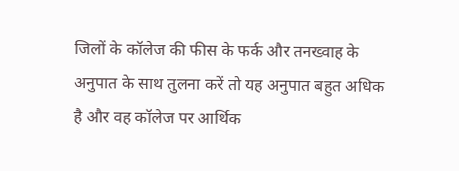जिलों के कॉलेज की फीस के फर्क और तनख्वाह के अनुपात के साथ तुलना करें तो यह अनुपात बहुत अधिक है और वह कॉलेज पर आर्थिक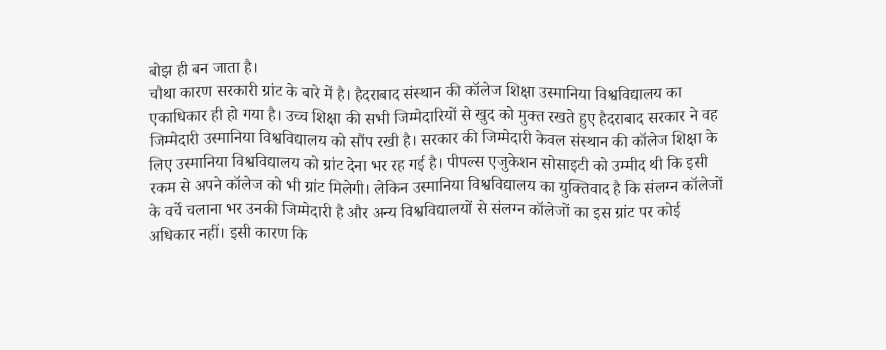बोझ ही बन जाता है।
चौथा कारण सरकारी ग्रांट के बारे में है। हैदराबाद संस्थान की कॉलेज शिक्षा उस्मानिया विश्वविद्यालय का एकाधिकार ही हो गया है। उच्च शिक्षा की सभी जिम्मेदारियों से खुद को मुक्त रखते हुए हैदराबाद सरकार ने वह जिम्मेदारी उस्मानिया विश्वविद्यालय को सौंप रखी है। सरकार की जिम्मेदारी केवल संस्थान की कॉलेज शिक्षा के लिए उस्मानिया विश्वविद्यालय को ग्रांट देना भर रह गई है। पीपल्स एजुकेशन सोसाइटी को उम्मीद थी कि इसी रकम से अपने कॉलेज को भी ग्रांट मिलेगी। लेकिन उस्मानिया विश्वविद्यालय का युक्तिवाद है कि संलग्न कॉलेजों के वर्चे चलाना भर उनकी जिम्मेदारी है और अन्य विश्वविद्यालयों से संलग्न कॉलेजों का इस ग्रांट पर कोई अधिकार नहीं। इसी कारण कि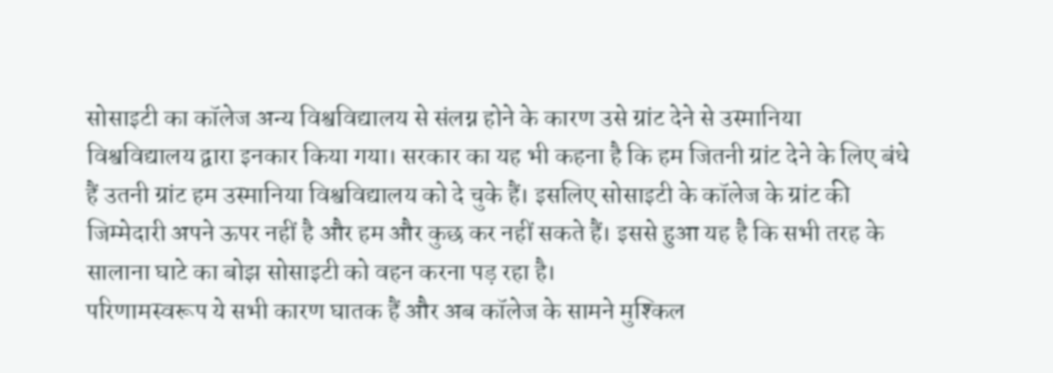सोसाइटी का कॉलेज अन्य विश्वविद्यालय से संलग्न होने के कारण उसे ग्रांट देने से उस्मानिया विश्वविद्यालय द्वारा इनकार किया गया। सरकार का यह भी कहना है कि हम जितनी ग्रांट देने के लिए बंधे हैं उतनी ग्रांट हम उस्मानिया विश्वविद्यालय को दे चुके हैं। इसलिए सोसाइटी के कॉलेज के ग्रांट की जिम्मेदारी अपने ऊपर नहीं है और हम और कुछ कर नहीं सकते हैं। इससे हुआ यह है कि सभी तरह के सालाना घाटे का बोझ सोसाइटी को वहन करना पड़ रहा है।
परिणामस्वरूप ये सभी कारण घातक हैं और अब कॉलेज के सामने मुश्किल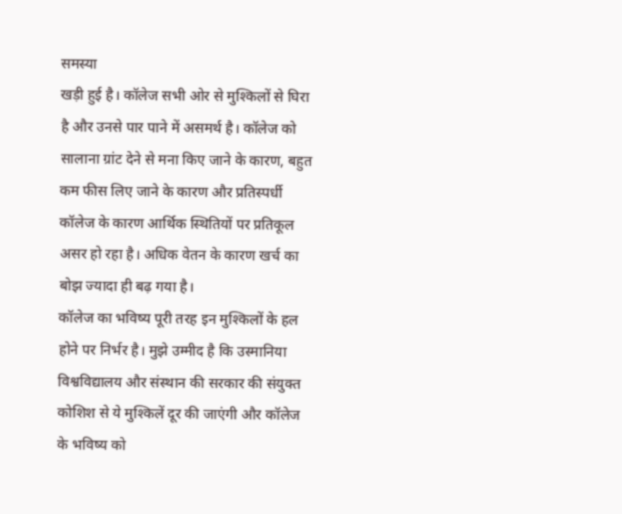समस्या
खड़ी हुई है। कॉलेज सभी ओर से मुश्किलों से घिरा है और उनसे पार पाने में असमर्थ है। कॉलेज को सालाना ग्रांट देने से मना किए जाने के कारण, बहुत कम फीस लिए जाने के कारण और प्रतिस्पर्धी कॉलेज के कारण आर्थिक स्थितियों पर प्रतिकूल असर हो रहा है। अधिक वेतन के कारण खर्च का बोझ ज्यादा ही बढ़ गया है।
कॉलेज का भविष्य पूरी तरह इन मुश्किलों के हल होने पर निर्भर है। मुझे उम्मीद है कि उस्मानिया विश्वविद्यालय और संस्थान की सरकार की संयुक्त कोशिश से ये मुश्किलें दूर की जाएंगी और कॉलेज के भविष्य को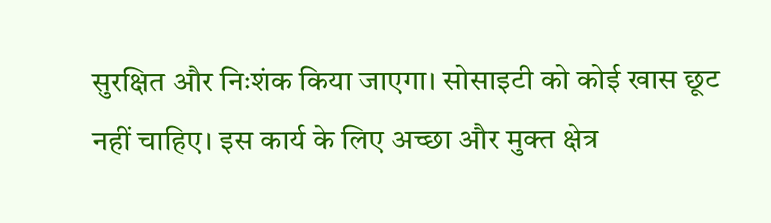सुरक्षित और निःशंक किया जाएगा। सोसाइटी को कोई खास छूट नहीं चाहिए। इस कार्य के लिए अच्छा और मुक्त क्षेत्र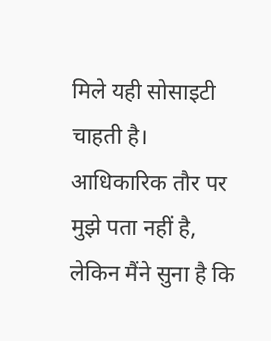मिले यही सोसाइटी चाहती है।
आधिकारिक तौर पर मुझे पता नहीं है, लेकिन मैंने सुना है कि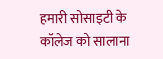हमारी सोसाइटी के कॉलेज को सालाना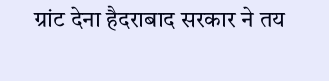ग्रांट देना हैदराबाद सरकार ने तय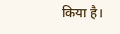किया है।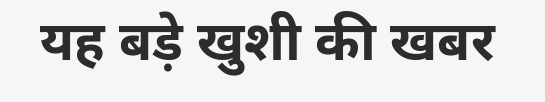यह बड़े खुशी की खबर